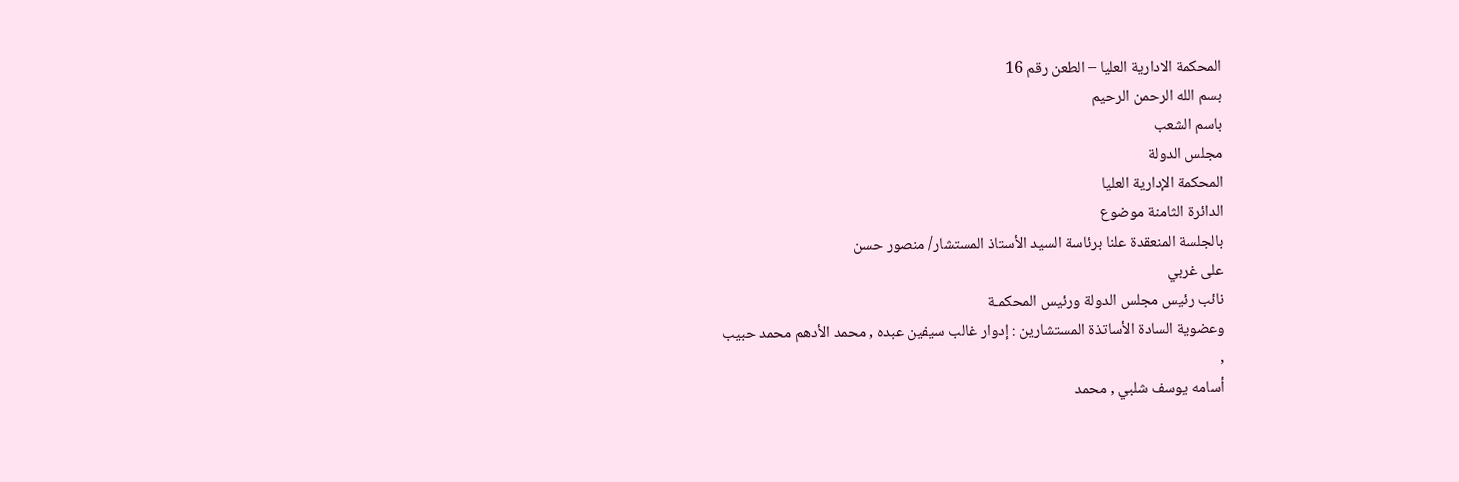المحكمة الادارية العليا – الطعن رقم 16
بسم الله الرحمن الرحيم
باسم الشعب
مجلس الدولة
المحكمة الإدارية العليا
الدائرة الثامنة موضوع
بالجلسة المنعقدة علنا برئاسة السيد الأستاذ المستشار/ منصور حسن
على غربي
نائب رئيس مجلس الدولة ورئيس المحكمـة
وعضوية السادة الأساتذة المستشارين : إدوار غالب سيفين عبده , محمد الأدهم محمد حبيب
,
أسامه يوسف شلبي , محمد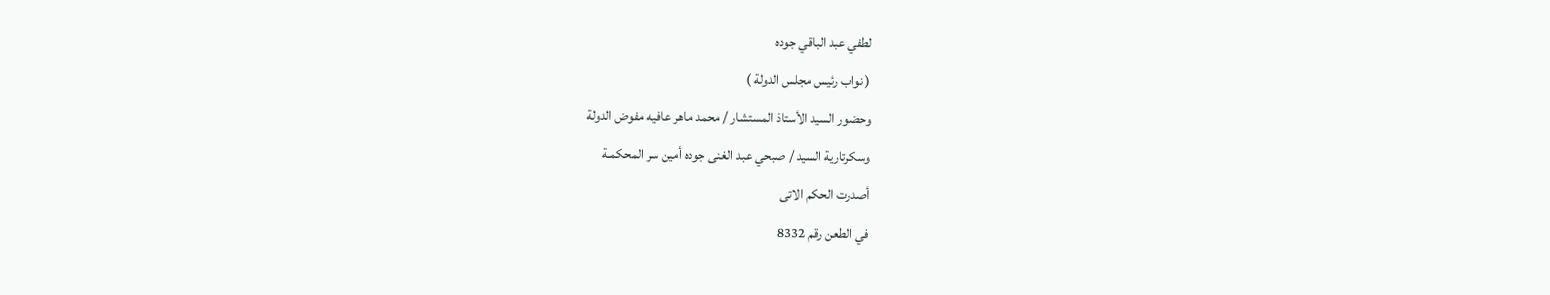لطفي عبد الباقي جوده
( نواب رئيس مجلس الدولة )
وحضور السيد الأستاذ المستشار / محمد ماهر عافيه مفوض الدولة
وسكرتارية السيد / صبحي عبد الغنى جوده أمين سر المحكمـة
أصدرت الحكم الاتى
في الطعن رقم 8332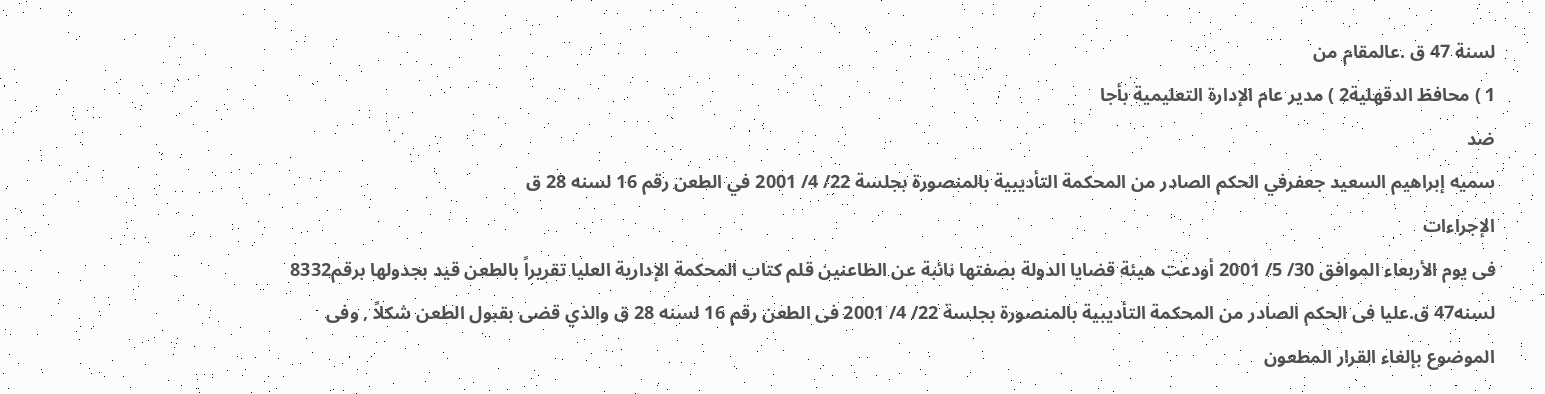لسنة 47 ق .عالمقام من
1 ) محافظ الدقهلية2 ) مدير عام الإدارة التعليمية بأجا
ضد
سميه إبراهيم السعيد جعفرفي الحكم الصادر من المحكمة التأديبية بالمنصورة بجلسة 22/ 4/ 2001 في الطعن رقم 16 لسنه 28 ق
الإجراءات
فى يوم الأربعاء الموافق 30/ 5/ 2001 أودعت هيئة قضايا الدولة بصفتها نائبة عن الطاعنين قلم كتاب المحكمة الإدارية العليا تقريراً بالطعن قيد بجدولها برقم8332 لسنه47 ق.عليا فى الحكم الصادر من المحكمة التأديبية بالمنصورة بجلسة 22/ 4/ 2001 فى الطعن رقم 16 لسنه 28 ق والذي قضى بقبول الطعن شكلاً , وفى الموضوع بإلغاء القرار المطعون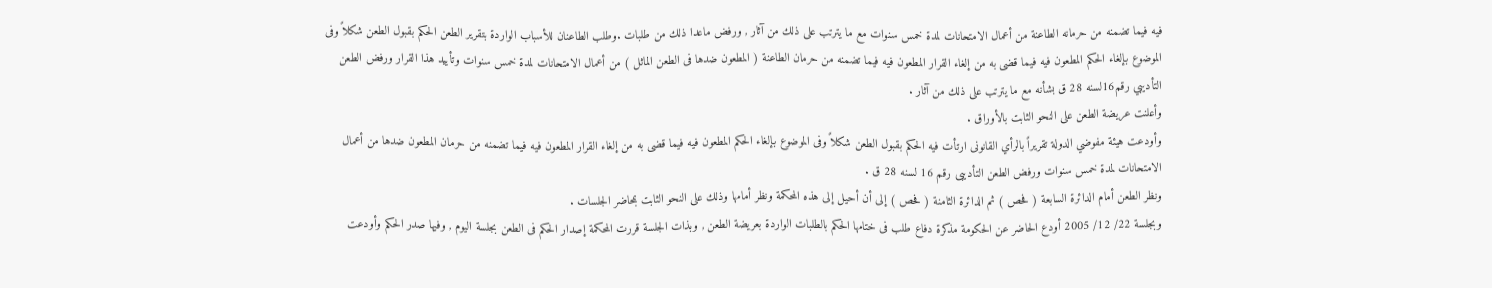فيه فيما تضمنه من حرمانه الطاعنة من أعمال الامتحانات لمدة خمس سنوات مع ما يترتب على ذلك من آثار , ورفض ماعدا ذلك من طلبات .وطلب الطاعنان للأسباب الواردة بتقرير الطعن الحكم بقبول الطعن شكلاً وفى الموضوع بإلغاء الحكم المطعون فيه فيما قضى به من إلغاء القرار المطعون فيه فيما تضمنه من حرمان الطاعنة ( المطعون ضدها فى الطعن الماثل ) من أعمال الامتحانات لمدة خمس سنوات وتأييد هذا القرار ورفض الطعن التأديبي رقم16لسنه 28 ق بشأنه مع ما يترتب على ذلك من آثار .
وأعلنت عريضة الطعن على النحو الثابت بالأوراق .
وأودعت هيئة مفوضي الدولة تقريراً بالرأي القانونى ارتأت فيه الحكم بقبول الطعن شكلاً وفى الموضوع بإلغاء الحكم المطعون فيه فيما قضى به من إلغاء القرار المطعون فيه فيما تضمنه من حرمان المطعون ضدها من أعمال الامتحانات لمدة خمس سنوات ورفض الطعن التأديبى رقم 16 لسنه 28 ق .
ونظر الطعن أمام الدائرة السابعة ( فحص ) ثم الدائرة الثامنة ( فحص ) إلى أن أحيل إلى هذه المحكمة ونظر أمامها وذلك على النحو الثابت بمحاضر الجلسات .
وبجلسة 22/ 12/ 2005 أودع الحاضر عن الحكومة مذكرة دفاع طلب فى ختامها الحكم بالطلبات الواردة بعريضة الطعن , وبذات الجلسة قررت المحكمة إصدار الحكم فى الطعن بجلسة اليوم , وفيها صدر الحكم وأودعت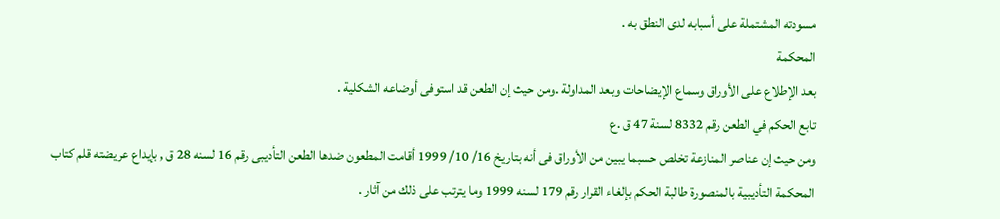مسودته المشتملة على أسبابه لدى النطق به .
المحكمة
بعد الإطلاع على الأوراق وسماع الإيضاحات وبعد المداولة .ومن حيث إن الطعن قد استوفى أوضاعه الشكلية .
تابع الحكم في الطعن رقم 8332 لسنة 47 ق .ع
ومن حيث إن عناصر المنازعة تخلص حسبما يبين من الأوراق فى أنه بتاريخ 16/ 10/ 1999 أقامت المطعون ضدها الطعن التأديبى رقم 16 لسنه 28 ق , بإيداع عريضته قلم كتاب المحكمة التأديبية بالمنصورة طالبة الحكم بإلغاء القرار رقم 179 لسنه 1999 وما يترتب على ذلك من آثار .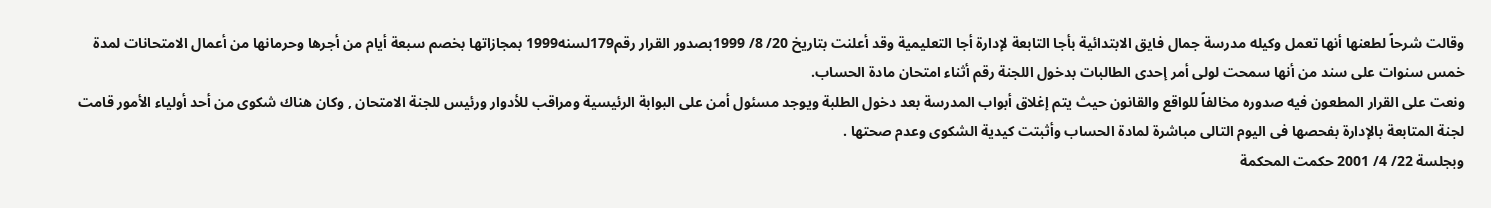وقالت شرحاً لطعنها أنها تعمل وكيله مدرسة جمال فايق الابتدائية بأجا التابعة لإدارة أجا التعليمية وقد أعلنت بتاريخ 20/ 8/ 1999بصدور القرار رقم179لسنه1999 بمجازاتها بخصم سبعة أيام من أجرها وحرمانها من أعمال الامتحانات لمدة خمس سنوات على سند من أنها سمحت لولى أمر إحدى الطالبات بدخول اللجنة رقم أثناء امتحان مادة الحساب.
ونعت على القرار المطعون فيه صدوره مخالفاً للواقع والقانون حيث يتم إغلاق أبواب المدرسة بعد دخول الطلبة ويوجد مسئول أمن على البوابة الرئيسية ومراقب للأدوار ورئيس للجنة الامتحان , وكان هناك شكوى من أحد أولياء الأمور قامت لجنة المتابعة بالإدارة بفحصها فى اليوم التالى مباشرة لمادة الحساب وأثبتت كيدية الشكوى وعدم صحتها .
وبجلسة 22/ 4/ 2001 حكمت المحكمة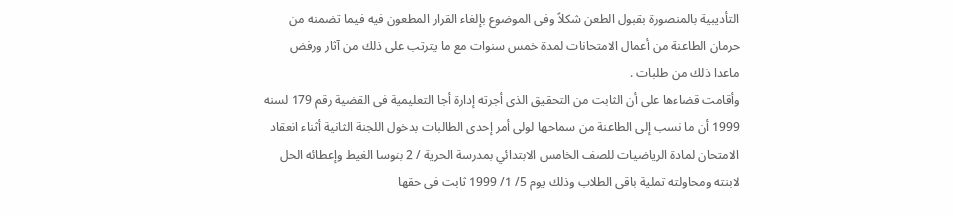التأديبية بالمنصورة بقبول الطعن شكلاً وفى الموضوع بإلغاء القرار المطعون فيه فيما تضمنه من حرمان الطاعنة من أعمال الامتحانات لمدة خمس سنوات مع ما يترتب على ذلك من آثار ورفض ماعدا ذلك من طلبات .
وأقامت قضاءها على أن الثابت من التحقيق الذى أجرته إدارة أجا التعليمية فى القضية رقم 179 لسنه 1999 أن ما نسب إلى الطاعنة من سماحها لولى أمر إحدى الطالبات بدخول اللجنة الثانية أثناء انعقاد الامتحان لمادة الرياضيات للصف الخامس الابتدائي بمدرسة الحرية / 2 بنوسا الغيط وإعطائه الحل لابنته ومحاولته تملية باقى الطلاب وذلك يوم 5/ 1/ 1999 ثابت فى حقها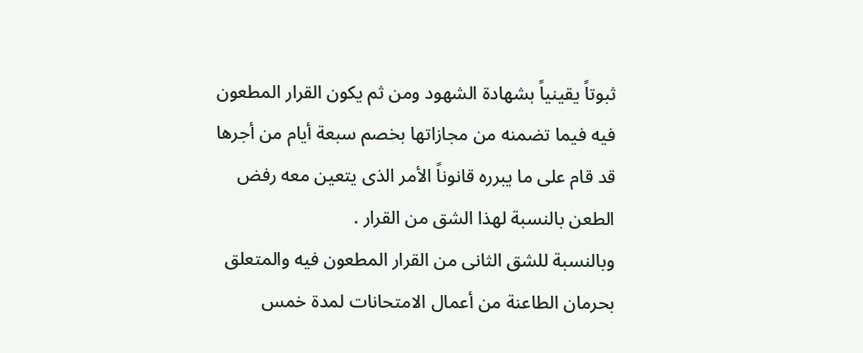ثبوتاً يقينياً بشهادة الشهود ومن ثم يكون القرار المطعون فيه فيما تضمنه من مجازاتها بخصم سبعة أيام من أجرها قد قام على ما يبرره قانوناً الأمر الذى يتعين معه رفض الطعن بالنسبة لهذا الشق من القرار .
وبالنسبة للشق الثانى من القرار المطعون فيه والمتعلق بحرمان الطاعنة من أعمال الامتحانات لمدة خمس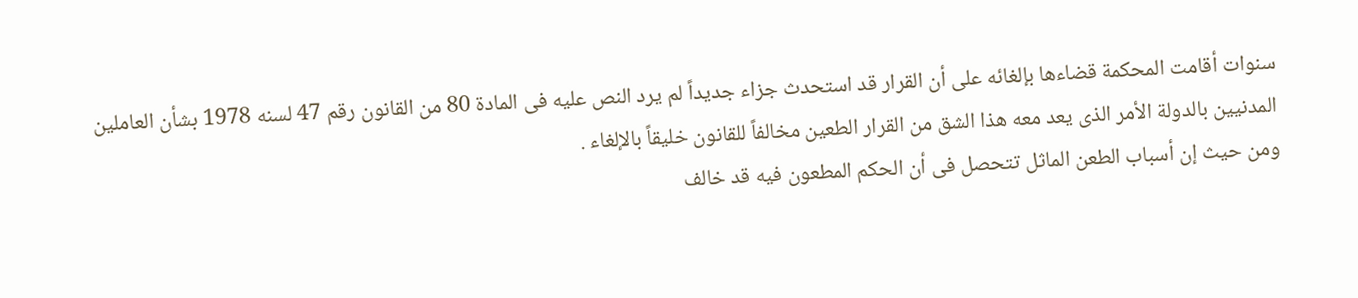سنوات أقامت المحكمة قضاءها بإلغائه على أن القرار قد استحدث جزاء جديداً لم يرد النص عليه فى المادة 80 من القانون رقم 47 لسنه 1978 بشأن العاملين المدنيين بالدولة الأمر الذى يعد معه هذا الشق من القرار الطعين مخالفاً للقانون خليقاً بالإلغاء .
ومن حيث إن أسباب الطعن الماثل تتحصل فى أن الحكم المطعون فيه قد خالف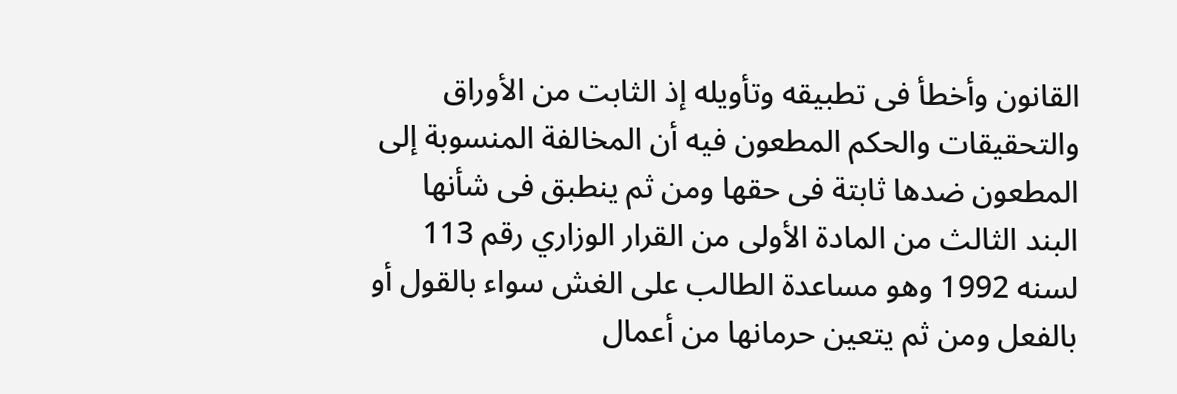القانون وأخطأ فى تطبيقه وتأويله إذ الثابت من الأوراق والتحقيقات والحكم المطعون فيه أن المخالفة المنسوبة إلى المطعون ضدها ثابتة فى حقها ومن ثم ينطبق فى شأنها البند الثالث من المادة الأولى من القرار الوزاري رقم 113 لسنه 1992 وهو مساعدة الطالب على الغش سواء بالقول أو بالفعل ومن ثم يتعين حرمانها من أعمال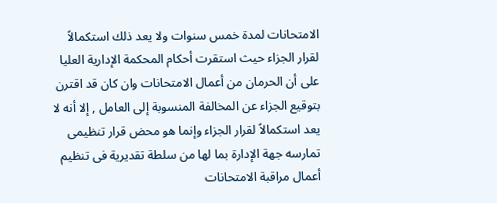الامتحانات لمدة خمس سنوات ولا يعد ذلك استكمالاً لقرار الجزاء حيث استقرت أحكام المحكمة الإدارية العليا على أن الحرمان من أعمال الامتحانات وان كان قد اقترن بتوقيع الجزاء عن المخالفة المنسوبة إلى العامل , إلا أنه لا يعد استكمالاً لقرار الجزاء وإنما هو محض قرار تنظيمى تمارسه جهة الإدارة بما لها من سلطة تقديرية فى تنظيم أعمال مراقبة الامتحانات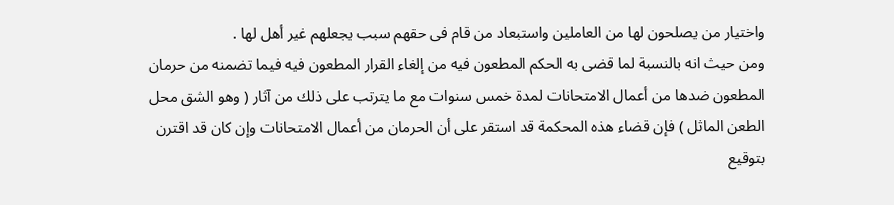واختيار من يصلحون لها من العاملين واستبعاد من قام فى حقهم سبب يجعلهم غير أهل لها .
ومن حيث انه بالنسبة لما قضى به الحكم المطعون فيه من إلغاء القرار المطعون فيه فيما تضمنه من حرمان المطعون ضدها من أعمال الامتحانات لمدة خمس سنوات مع ما يترتب على ذلك من آثار ( وهو الشق محل الطعن الماثل ) فإن قضاء هذه المحكمة قد استقر على أن الحرمان من أعمال الامتحانات وإن كان قد اقترن بتوقيع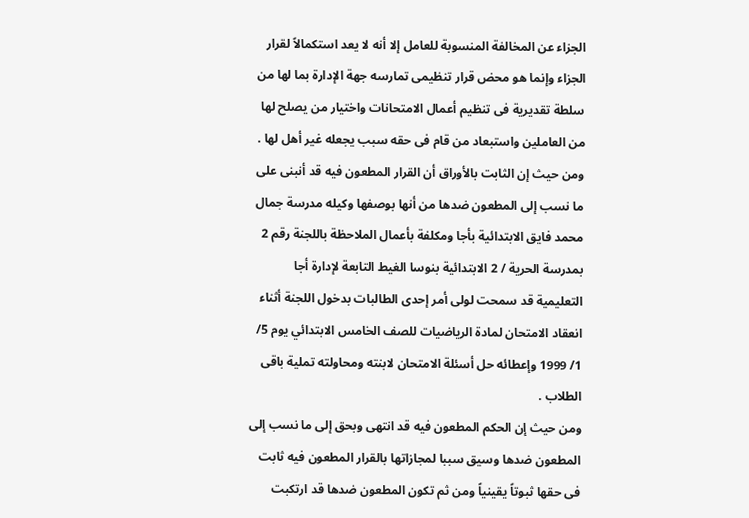الجزاء عن المخالفة المنسوبة للعامل إلا أنه لا يعد استكمالاً لقرار الجزاء وإنما هو محض قرار تنظيمى تمارسه جهة الإدارة بما لها من سلطة تقديرية فى تنظيم أعمال الامتحانات واختيار من يصلح لها من العاملين واستبعاد من قام فى حقه سبب يجعله غير أهل لها .
ومن حيث إن الثابت بالأوراق أن القرار المطعون فيه قد أنبنى على ما نسب إلى المطعون ضدها من أنها بوصفها وكيله مدرسة جمال محمد فايق الابتدائية بأجا ومكلفة بأعمال الملاحظة باللجنة رقم 2 بمدرسة الحرية / 2 الابتدائية بنوسا الغيط التابعة لإدارة أجا التعليمية قد سمحت لولى أمر إحدى الطالبات بدخول اللجنة أثناء انعقاد الامتحان لمادة الرياضيات للصف الخامس الابتدائي يوم 5/ 1/ 1999 وإعطائه حل أسئلة الامتحان لابنته ومحاولته تملية باقى الطلاب .
ومن حيث إن الحكم المطعون فيه قد انتهى وبحق إلى ما نسب إلى المطعون ضدها وسيق سببا لمجازاتها بالقرار المطعون فيه ثابت فى حقها ثبوتاً يقينياً ومن ثم تكون المطعون ضدها قد ارتكبت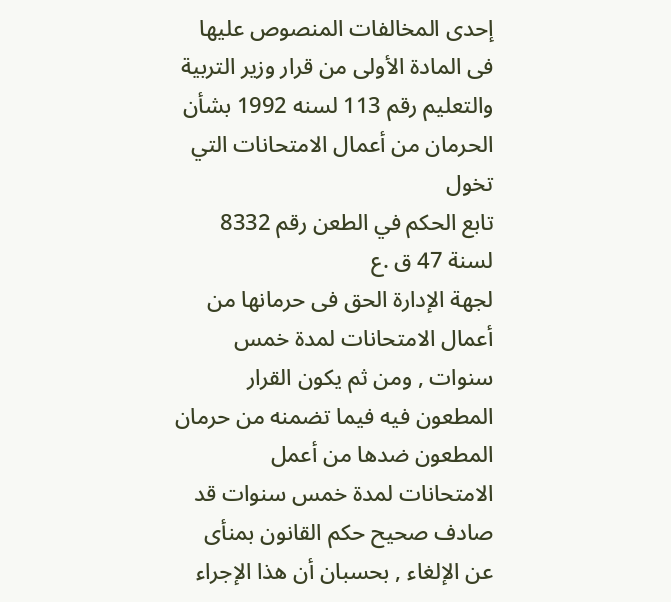إحدى المخالفات المنصوص عليها فى المادة الأولى من قرار وزير التربية والتعليم رقم 113 لسنه 1992 بشأن الحرمان من أعمال الامتحانات التي تخول
تابع الحكم في الطعن رقم 8332 لسنة 47 ق .ع
لجهة الإدارة الحق فى حرمانها من أعمال الامتحانات لمدة خمس سنوات , ومن ثم يكون القرار المطعون فيه فيما تضمنه من حرمان المطعون ضدها من أعمل الامتحانات لمدة خمس سنوات قد صادف صحيح حكم القانون بمنأى عن الإلغاء , بحسبان أن هذا الإجراء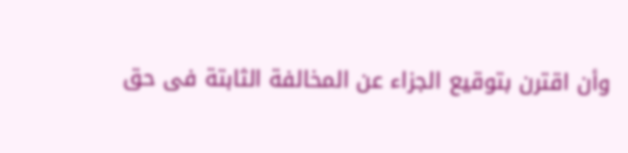وأن اقترن بتوقيع الجزاء عن المخالفة الثابتة فى حق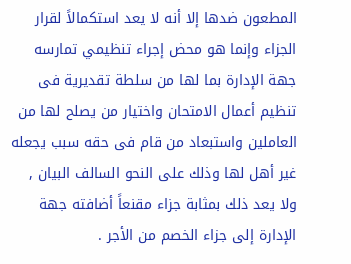المطعون ضدها إلا أنه لا يعد استكمالاً لقرار الجزاء وإنما هو محض إجراء تنظيمي تمارسه جهة الإدارة بما لها من سلطة تقديرية فى تنظيم أعمال الامتحان واختيار من يصلح لها من العاملين واستبعاد من قام فى حقه سبب يجعله غير أهل لها وذلك على النحو السالف البيان , ولا يعد ذلك بمثابة جزاء مقنعاً أضافته جهة الإدارة إلى جزاء الخصم من الأجر .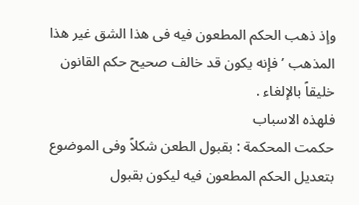وإذ ذهب الحكم المطعون فيه فى هذا الشق غير هذا المذهب ’ فإنه يكون قد خالف صحيح حكم القانون خليقاً بالإلغاء .
فلهذه الاسباب
حكمت المحكمة : بقبول الطعن شكلاً وفى الموضوع بتعديل الحكم المطعون فيه ليكون بقبول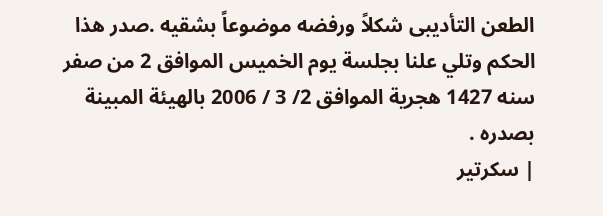الطعن التأديبى شكلاً ورفضه موضوعاً بشقيه .صدر هذا الحكم وتلي علنا بجلسة يوم الخميس الموافق 2 من صفر سنه 1427 هجرية الموافق 2/ 3 / 2006 بالهيئة المبينة بصدره .
| سكرتير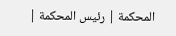المحكمة | رئيس المحكمة |